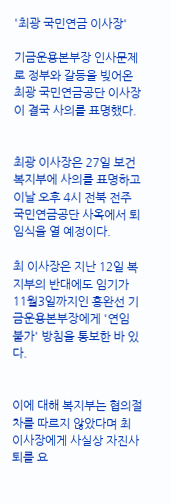'최광 국민연금 이사장'

기금운용본부장 인사문제로 정부와 갈등을 빚어온 최광 국민연금공단 이사장이 결국 사의를 표명했다.


최광 이사장은 27일 보건복지부에 사의를 표명하고 이날 오후 4시 전북 전주 국민연금공단 사옥에서 퇴임식을 열 예정이다.

최 이사장은 지난 12일 복지부의 반대에도 임기가 11월3일까지인 홍완선 기금운용본부장에게 '연임 불가' 방침을 통보한 바 있다.


이에 대해 복지부는 협의절차를 따르지 않았다며 최 이사장에게 사실상 자진사퇴를 요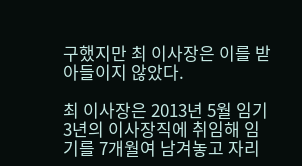구했지만 최 이사장은 이를 받아들이지 않았다.

최 이사장은 2013년 5월 임기 3년의 이사장직에 취임해 임기를 7개월여 남겨놓고 자리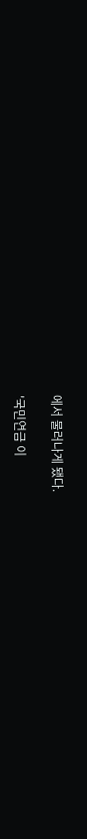에서 물러나게 됐다.

'국민연금 이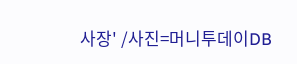사장' /사진=머니투데이DB